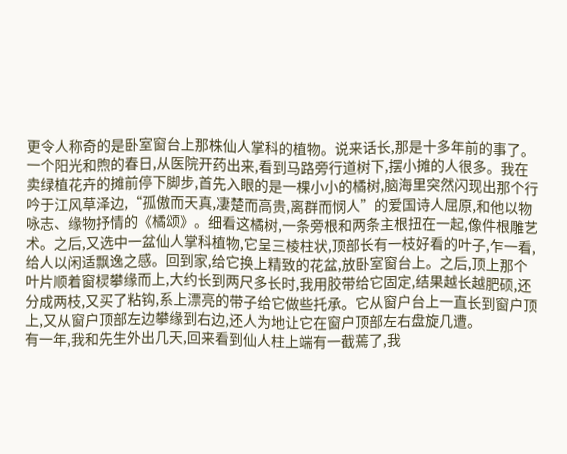更令人称奇的是卧室窗台上那株仙人掌科的植物。说来话长,那是十多年前的事了。一个阳光和煦的春日,从医院开药出来,看到马路旁行道树下,摆小摊的人很多。我在卖绿植花卉的摊前停下脚步,首先入眼的是一棵小小的橘树,脑海里突然闪现出那个行吟于江风草泽边,“孤傲而天真,凄楚而高贵,离群而悯人”的爱国诗人屈原,和他以物咏志、缘物抒情的《橘颂》。细看这橘树,一条旁根和两条主根扭在一起,像件根雕艺术。之后,又选中一盆仙人掌科植物,它呈三棱柱状,顶部长有一枝好看的叶子,乍一看,给人以闲适飘逸之感。回到家,给它换上精致的花盆,放卧室窗台上。之后,顶上那个叶片顺着窗棂攀缘而上,大约长到两尺多长时,我用胶带给它固定,结果越长越肥硕,还分成两枝,又买了粘钩,系上漂亮的带子给它做些托承。它从窗户台上一直长到窗户顶上,又从窗户顶部左边攀缘到右边,还人为地让它在窗户顶部左右盘旋几遭。
有一年,我和先生外出几天,回来看到仙人柱上端有一截蔫了,我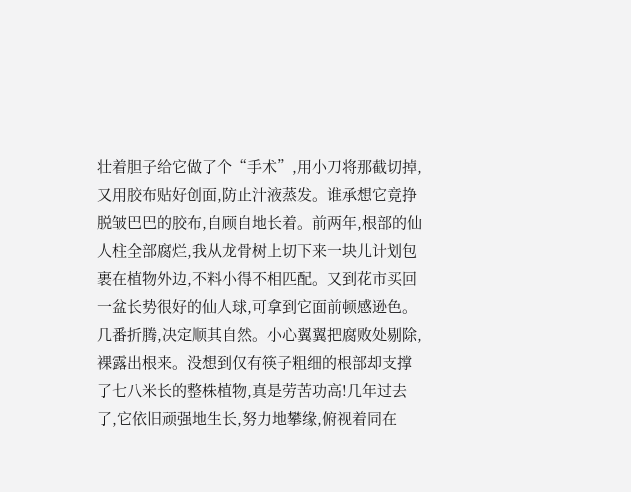壮着胆子给它做了个“手术”,用小刀将那截切掉,又用胶布贴好创面,防止汁液蒸发。谁承想它竟挣脱皱巴巴的胶布,自顾自地长着。前两年,根部的仙人柱全部腐烂,我从龙骨树上切下来一块儿计划包裹在植物外边,不料小得不相匹配。又到花市买回一盆长势很好的仙人球,可拿到它面前顿感逊色。几番折腾,决定顺其自然。小心翼翼把腐败处剔除,裸露出根来。没想到仅有筷子粗细的根部却支撑了七八米长的整株植物,真是劳苦功高!几年过去了,它依旧顽强地生长,努力地攀缘,俯视着同在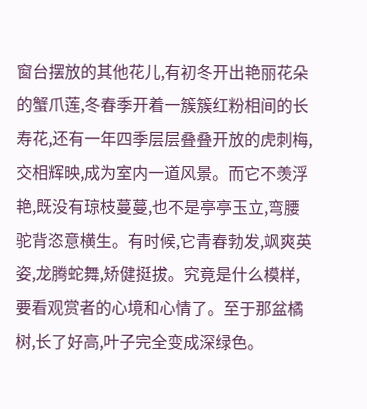窗台摆放的其他花儿,有初冬开出艳丽花朵的蟹爪莲,冬春季开着一簇簇红粉相间的长寿花,还有一年四季层层叠叠开放的虎刺梅,交相辉映,成为室内一道风景。而它不羡浮艳,既没有琼枝蔓蔓,也不是亭亭玉立,弯腰驼背恣意横生。有时候,它青春勃发,飒爽英姿,龙腾蛇舞,矫健挺拔。究竟是什么模样,要看观赏者的心境和心情了。至于那盆橘树,长了好高,叶子完全变成深绿色。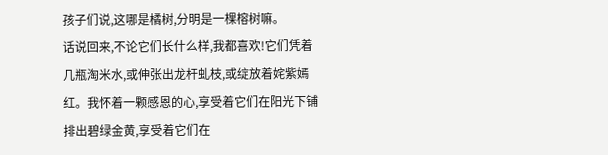孩子们说,这哪是橘树,分明是一棵榕树嘛。
话说回来,不论它们长什么样,我都喜欢!它们凭着几瓶淘米水,或伸张出龙杆虬枝,或绽放着姹紫嫣红。我怀着一颗感恩的心,享受着它们在阳光下铺排出碧绿金黄,享受着它们在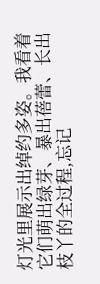灯光里展示出绰约多姿。我看着它们萌出绿芽、暴出蓓蕾、长出枝丫的全过程,忘记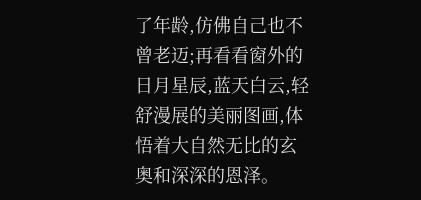了年龄,仿佛自己也不曾老迈;再看看窗外的日月星辰,蓝天白云,轻舒漫展的美丽图画,体悟着大自然无比的玄奥和深深的恩泽。